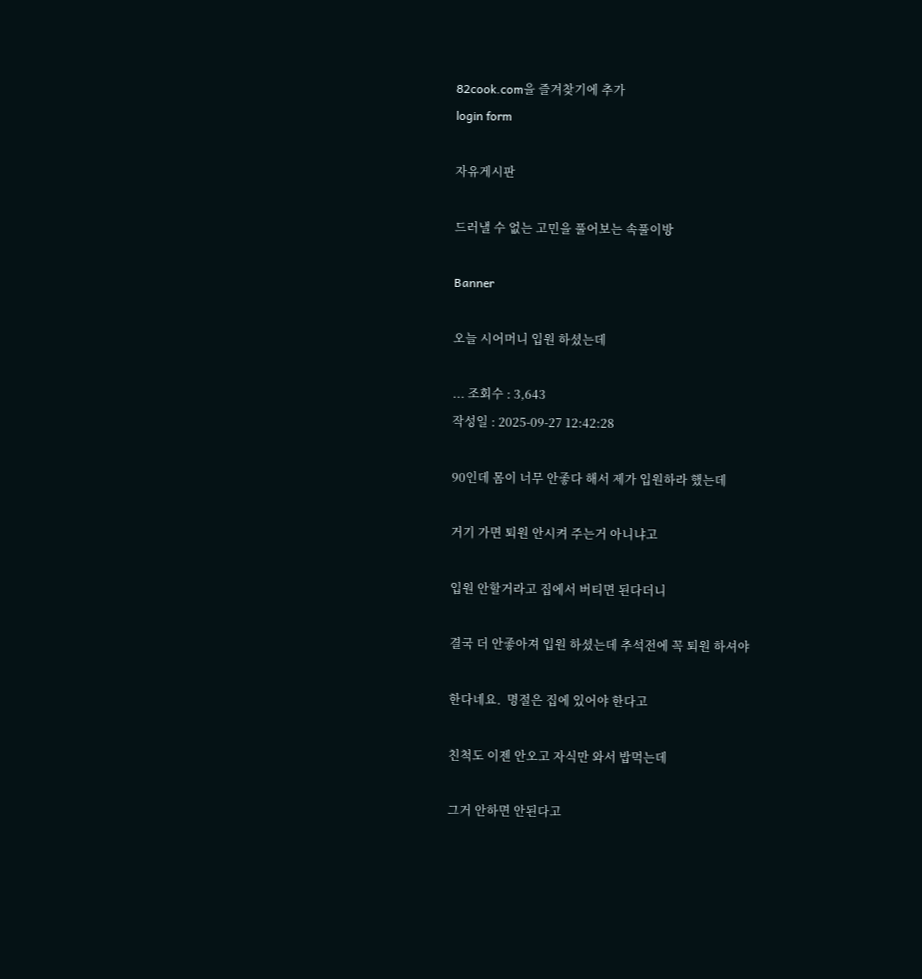82cook.com을 즐겨찾기에 추가
login form

자유게시판

드러낼 수 없는 고민을 풀어보는 속풀이방

Banner

오늘 시어머니 입원 하셨는데

... 조회수 : 3,643
작성일 : 2025-09-27 12:42:28

90인데 몸이 너무 안좋다 해서 제가 입원하라 했는데

거기 가면 퇴원 안시켜 주는거 아니냐고

입원 안할거라고 집에서 버티면 된다더니

결국 더 안좋아져 입원 하셨는데 추석전에 꼭 퇴원 하셔야

한다네요.  명절은 집에 있어야 한다고

친척도 이젠 안오고 자식만 와서 밥먹는데

그거 안하면 안된다고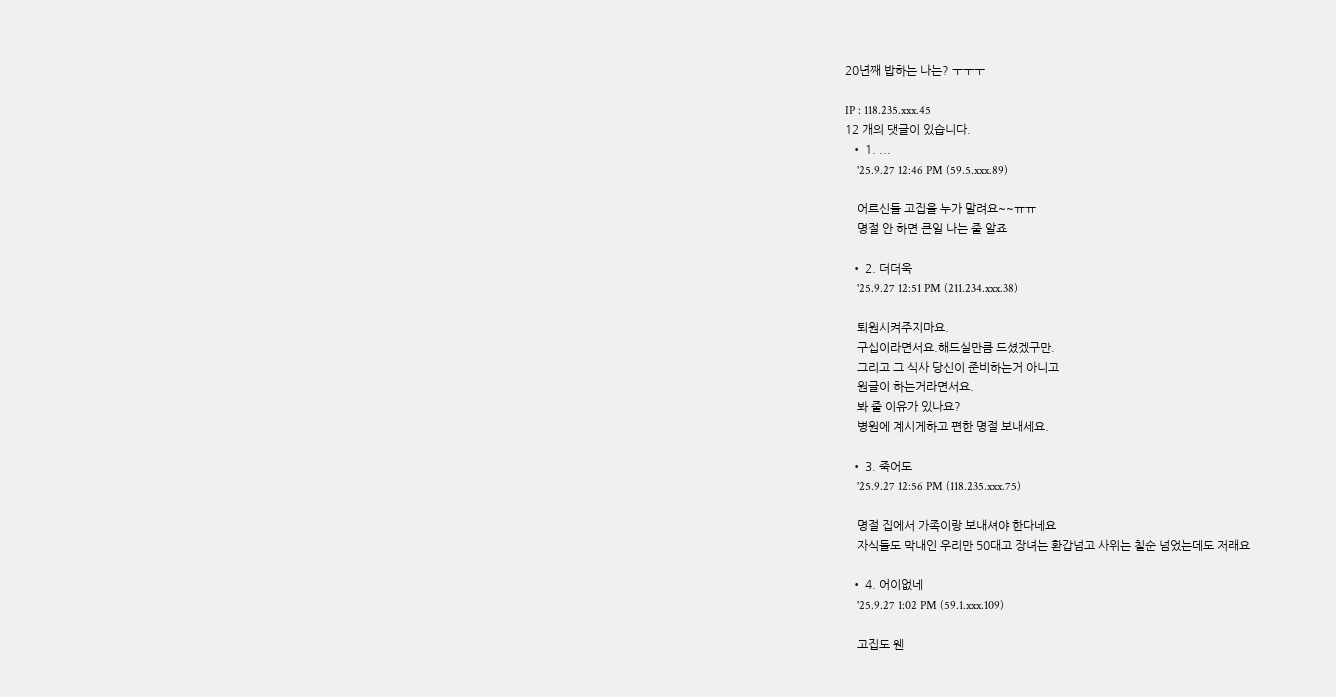20년째 밥하는 나는? ㅜㅜㅜ

IP : 118.235.xxx.45
12 개의 댓글이 있습니다.
  • 1. ...
    '25.9.27 12:46 PM (59.5.xxx.89)

    어르신들 고집을 누가 말려요~~ㅠㅠ
    명절 안 하면 큰일 나는 줄 알죠

  • 2. 더더욱
    '25.9.27 12:51 PM (211.234.xxx.38)

    퇴원시켜주지마요.
    구십이라면서요.해드실만큼 드셨겠구만.
    그리고 그 식사 당신이 준비하는거 아니고
    원글이 하는거라면서요.
    봐 줄 이유가 있나요?
    병원에 계시게하고 편한 명절 보내세요.

  • 3. 죽어도
    '25.9.27 12:56 PM (118.235.xxx.75)

    명절 집에서 가족이랑 보내셔야 한다네요
    자식들도 막내인 우리만 50대고 장녀는 환갑넘고 사위는 칠순 넘었는데도 저래요

  • 4. 어이없네
    '25.9.27 1:02 PM (59.1.xxx.109)

    고집도 웬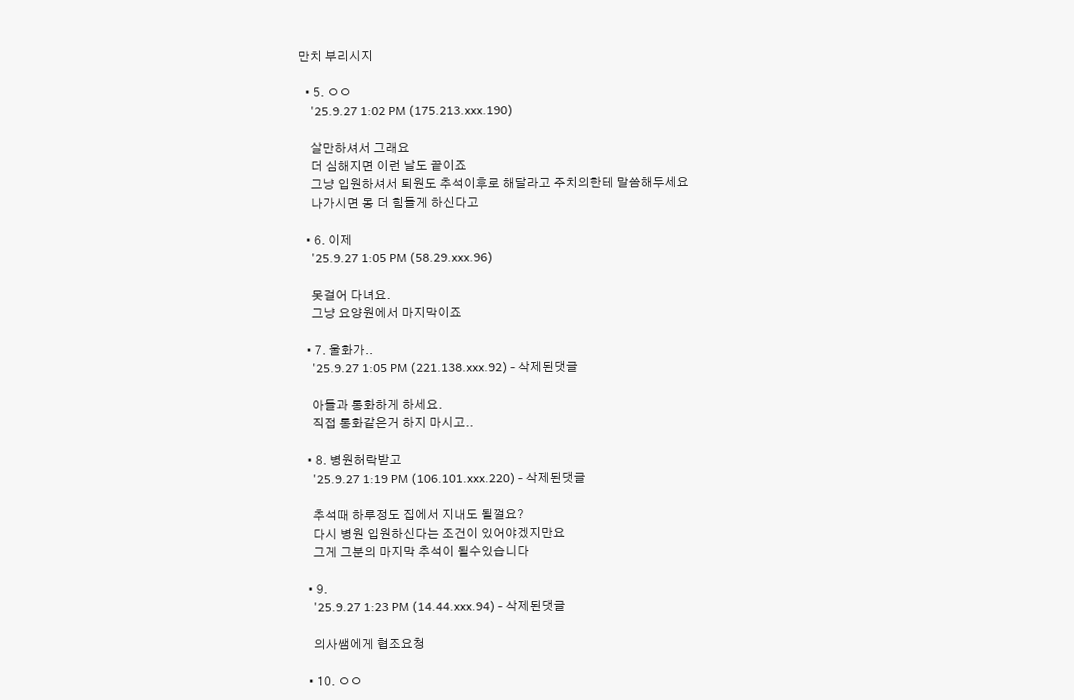만치 부리시지

  • 5. ㅇㅇ
    '25.9.27 1:02 PM (175.213.xxx.190)

    살만하셔서 그래요
    더 심해지면 이런 날도 끝이죠
    그냥 입원하셔서 퇴원도 추석이후로 해달라고 주치의한테 말씀해두세요
    나가시면 몽 더 힘들게 하신다고

  • 6. 이제
    '25.9.27 1:05 PM (58.29.xxx.96)

    못걸어 다녀요.
    그냥 요양원에서 마지막이죠

  • 7. 울화가..
    '25.9.27 1:05 PM (221.138.xxx.92) - 삭제된댓글

    아들과 통화하게 하세요.
    직접 통화같은거 하지 마시고..

  • 8. 병원허락받고
    '25.9.27 1:19 PM (106.101.xxx.220) - 삭제된댓글

    추석때 하루정도 집에서 지내도 될껄요?
    다시 병원 입원하신다는 조건이 있어야겠지만요
    그게 그분의 마지막 추석이 될수있습니다

  • 9.
    '25.9.27 1:23 PM (14.44.xxx.94) - 삭제된댓글

    의사쌤에게 협조요청

  • 10. ㅇㅇ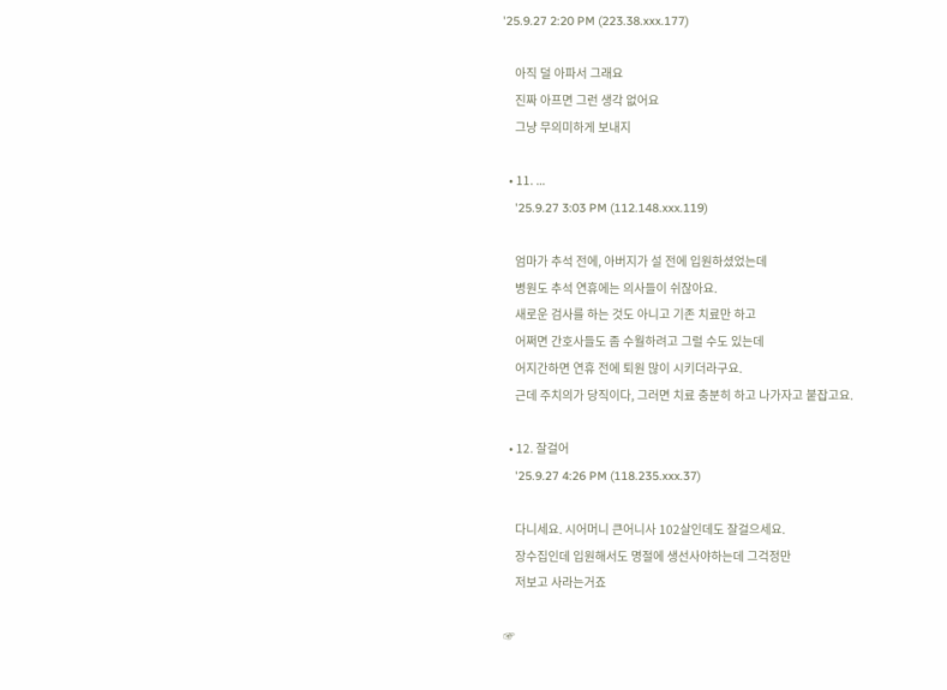'25.9.27 2:20 PM (223.38.xxx.177)

    아직 덜 아파서 그래요
    진짜 아프면 그런 생각 없어요
    그냥 무의미하게 보내지

  • 11. ...
    '25.9.27 3:03 PM (112.148.xxx.119)

    엄마가 추석 전에, 아버지가 설 전에 입원하셨었는데
    병원도 추석 연휴에는 의사들이 쉬잖아요.
    새로운 검사를 하는 것도 아니고 기존 치료만 하고
    어쩌면 간호사들도 좀 수월하려고 그럴 수도 있는데
    어지간하면 연휴 전에 퇴원 많이 시키더라구요.
    근데 주치의가 당직이다, 그러면 치료 충분히 하고 나가자고 붙잡고요.

  • 12. 잘걸어
    '25.9.27 4:26 PM (118.235.xxx.37)

    다니세요. 시어머니 큰어니사 102살인데도 잘걸으세요.
    장수집인데 입원해서도 명절에 생선사야하는데 그걱정만
    저보고 사라는거죠

☞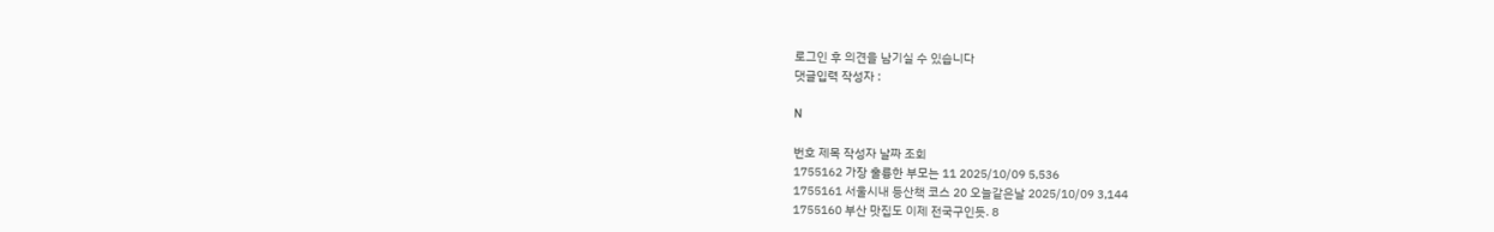로그인 후 의견을 남기실 수 있습니다
댓글입력 작성자 :

N

번호 제목 작성자 날짜 조회
1755162 가장 훌륭한 부모는 11 2025/10/09 5,536
1755161 서울시내 등산책 코스 20 오늘같은날 2025/10/09 3,144
1755160 부산 맛집도 이제 전국구인듯. 8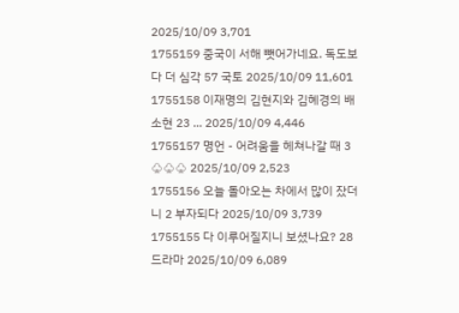2025/10/09 3,701
1755159 중국이 서해 뺏어가네요. 독도보다 더 심각 57 국토 2025/10/09 11,601
1755158 이재명의 김현지와 김혜경의 배소현 23 ... 2025/10/09 4,446
1755157 명언 - 어려움을 헤쳐나갈 때 3 ♧♧♧ 2025/10/09 2,523
1755156 오늘 돌아오는 차에서 많이 잤더니 2 부자되다 2025/10/09 3,739
1755155 다 이루어질지니 보셨나요? 28 드라마 2025/10/09 6,089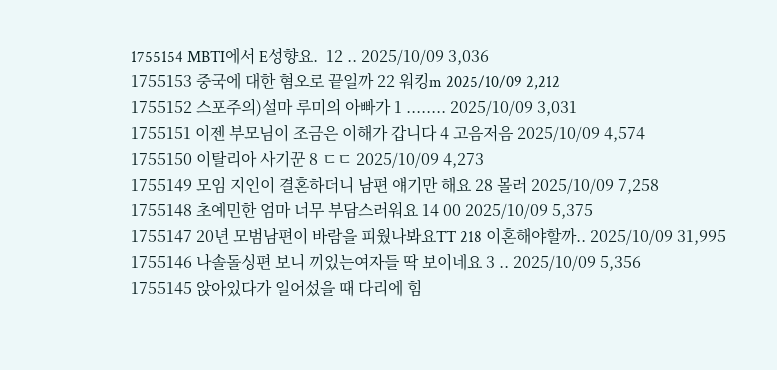1755154 MBTI에서 E성향요.  12 .. 2025/10/09 3,036
1755153 중국에 대한 혐오로 끝일까 22 워킹m 2025/10/09 2,212
1755152 스포주의)설마 루미의 아빠가 1 ........ 2025/10/09 3,031
1755151 이젠 부모님이 조금은 이해가 갑니다 4 고음저음 2025/10/09 4,574
1755150 이탈리아 사기꾼 8 ㄷㄷ 2025/10/09 4,273
1755149 모임 지인이 결혼하더니 남편 얘기만 해요 28 몰러 2025/10/09 7,258
1755148 초예민한 엄마 너무 부담스러워요 14 00 2025/10/09 5,375
1755147 20년 모범남편이 바람을 피웠나봐요TT 218 이혼해야할까.. 2025/10/09 31,995
1755146 나솔돌싱편 보니 끼있는여자들 딱 보이네요 3 .. 2025/10/09 5,356
1755145 앉아있다가 일어섰을 때 다리에 힘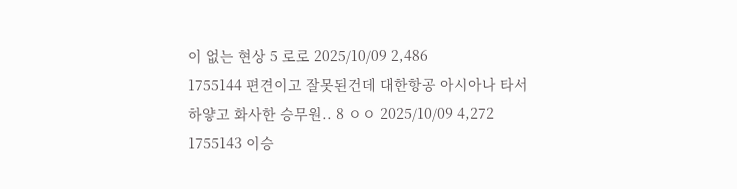이 없는 현상 5 로로 2025/10/09 2,486
1755144 편견이고 잘못된건데 대한항공 아시아나 타서 하얗고 화사한 승무원.. 8 ㅇㅇ 2025/10/09 4,272
1755143 이승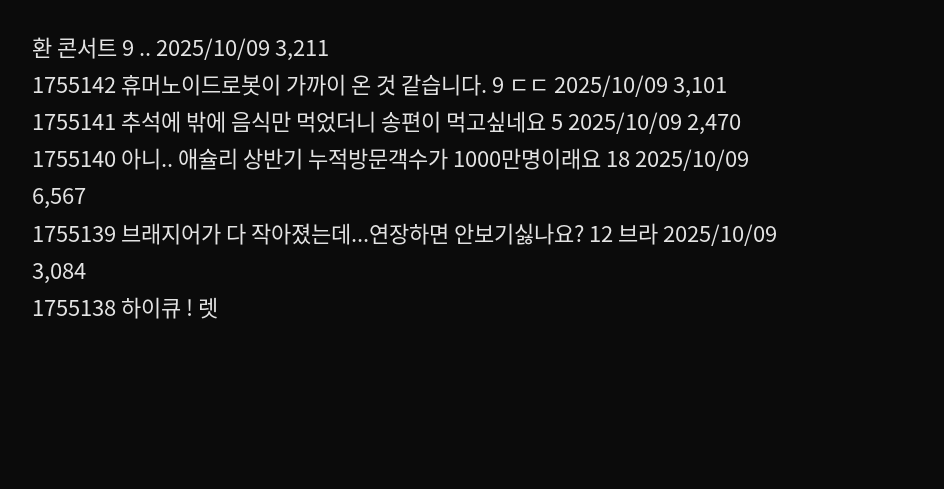환 콘서트 9 .. 2025/10/09 3,211
1755142 휴머노이드로봇이 가까이 온 것 같습니다. 9 ㄷㄷ 2025/10/09 3,101
1755141 추석에 밖에 음식만 먹었더니 송편이 먹고싶네요 5 2025/10/09 2,470
1755140 아니.. 애슐리 상반기 누적방문객수가 1000만명이래요 18 2025/10/09 6,567
1755139 브래지어가 다 작아졌는데...연장하면 안보기싫나요? 12 브라 2025/10/09 3,084
1755138 하이큐 ! 렛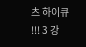츠 하이큐 !!! 3 강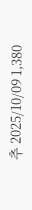추 2025/10/09 1,380